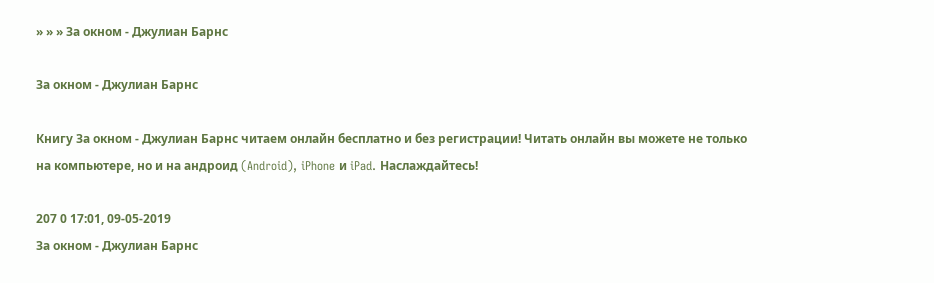» » » За окном - Джулиан Барнс

За окном - Джулиан Барнс

Книгу За окном - Джулиан Барнс читаем онлайн бесплатно и без регистрации! Читать онлайн вы можете не только на компьютере, но и на андроид (Android), iPhone и iPad. Наслаждайтесь!

207 0 17:01, 09-05-2019
За окном - Джулиан Барнс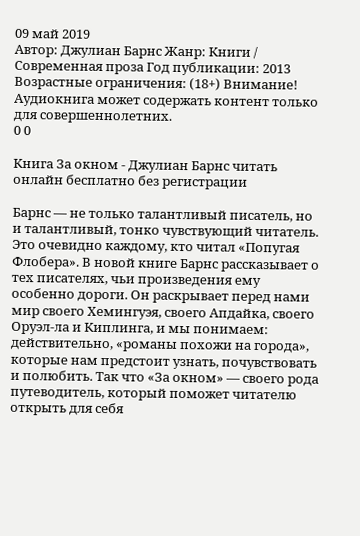09 май 2019
Автор: Джулиан Барнс Жанр: Книги / Современная проза Год публикации: 2013 Возрастные ограничения: (18+) Внимание! Аудиокнига может содержать контент только для совершеннолетних.
0 0

Книга За окном - Джулиан Барнс читать онлайн бесплатно без регистрации

Барнс — не только талантливый писатель, но и талантливый, тонко чувствующий читатель. Это очевидно каждому, кто читал «Попугая Флобера». В новой книге Барнс рассказывает о тех писателях, чьи произведения ему особенно дороги. Он раскрывает перед нами мир своего Хемингуэя, своего Апдайка, своего Оруэл-ла и Киплинга, и мы понимаем: действительно, «романы похожи на города», которые нам предстоит узнать, почувствовать и полюбить. Так что «За окном» — своего рода путеводитель, который поможет читателю открыть для себя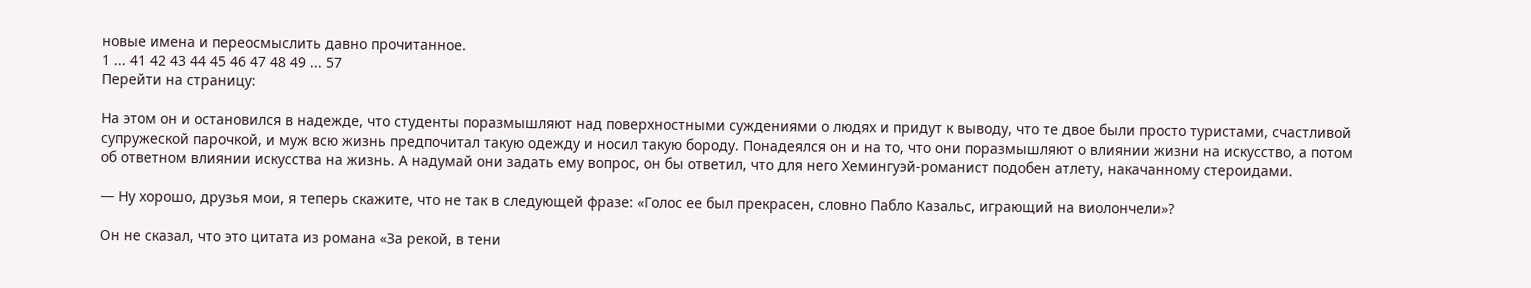новые имена и переосмыслить давно прочитанное.
1 ... 41 42 43 44 45 46 47 48 49 ... 57
Перейти на страницу:

На этом он и остановился в надежде, что студенты поразмышляют над поверхностными суждениями о людях и придут к выводу, что те двое были просто туристами, счастливой супружеской парочкой, и муж всю жизнь предпочитал такую одежду и носил такую бороду. Понадеялся он и на то, что они поразмышляют о влиянии жизни на искусство, а потом об ответном влиянии искусства на жизнь. А надумай они задать ему вопрос, он бы ответил, что для него Хемингуэй-романист подобен атлету, накачанному стероидами.

— Ну хорошо, друзья мои, я теперь скажите, что не так в следующей фразе: «Голос ее был прекрасен, словно Пабло Казальс, играющий на виолончели»?

Он не сказал, что это цитата из романа «За рекой, в тени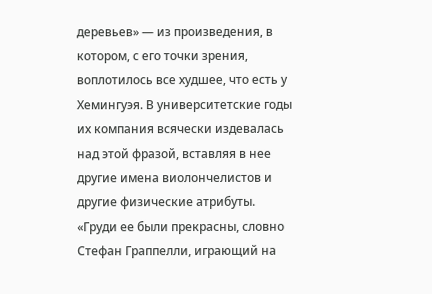деревьев» — из произведения, в котором, с его точки зрения, воплотилось все худшее, что есть у Хемингуэя. В университетские годы их компания всячески издевалась над этой фразой, вставляя в нее другие имена виолончелистов и другие физические атрибуты. «Груди ее были прекрасны, словно Стефан Граппелли, играющий на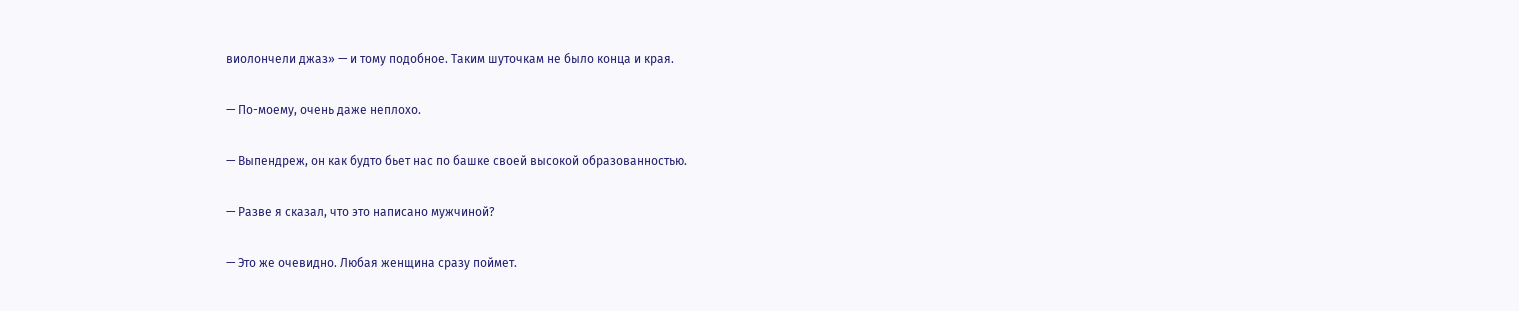виолончели джаз» — и тому подобное. Таким шуточкам не было конца и края.

— По-моему, очень даже неплохо.

— Выпендреж, он как будто бьет нас по башке своей высокой образованностью.

— Разве я сказал, что это написано мужчиной?

— Это же очевидно. Любая женщина сразу поймет.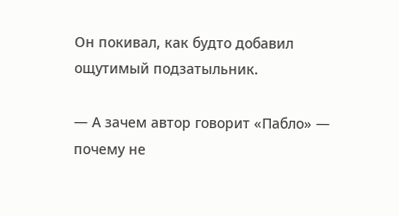Он покивал, как будто добавил ощутимый подзатыльник.

— А зачем автор говорит «Пабло» — почему не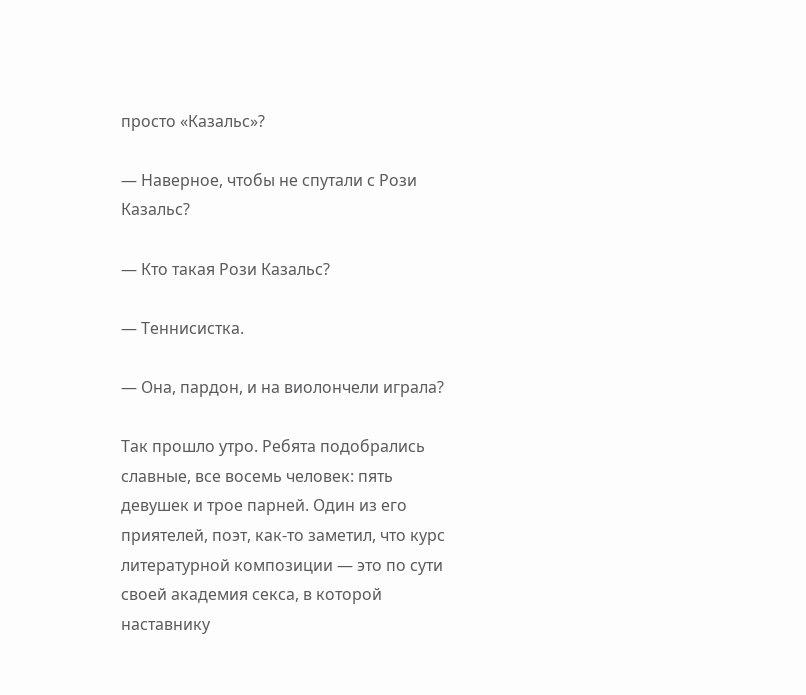просто «Казальс»?

— Наверное, чтобы не спутали с Рози Казальс?

— Кто такая Рози Казальс?

— Теннисистка.

— Она, пардон, и на виолончели играла?

Так прошло утро. Ребята подобрались славные, все восемь человек: пять девушек и трое парней. Один из его приятелей, поэт, как-то заметил, что курс литературной композиции — это по сути своей академия секса, в которой наставнику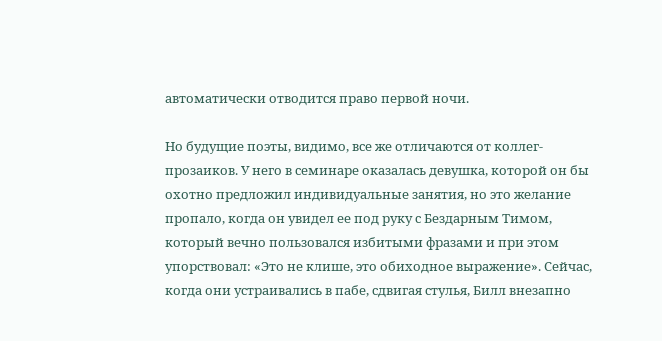автоматически отводится право первой ночи.

Но будущие поэты, видимо, все же отличаются от коллег-прозаиков. У него в семинаре оказалась девушка, которой он бы охотно предложил индивидуальные занятия, но это желание пропало, когда он увидел ее под руку с Бездарным Тимом, который вечно пользовался избитыми фразами и при этом упорствовал: «Это не клише, это обиходное выражение». Сейчас, когда они устраивались в пабе, сдвигая стулья, Билл внезапно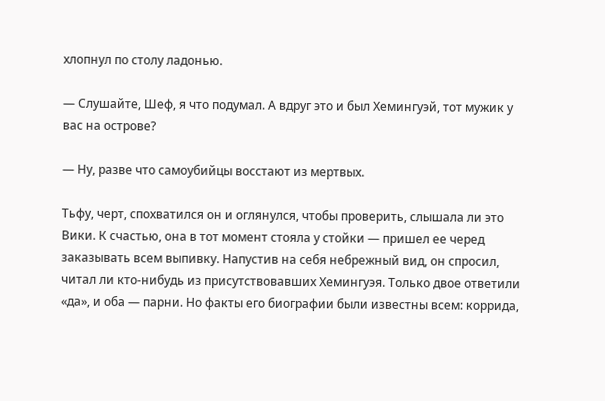хлопнул по столу ладонью.

— Слушайте, Шеф, я что подумал. А вдруг это и был Хемингуэй, тот мужик у вас на острове?

— Ну, разве что самоубийцы восстают из мертвых.

Тьфу, черт, спохватился он и оглянулся, чтобы проверить, слышала ли это Вики. К счастью, она в тот момент стояла у стойки — пришел ее черед заказывать всем выпивку. Напустив на себя небрежный вид, он спросил, читал ли кто-нибудь из присутствовавших Хемингуэя. Только двое ответили «да», и оба — парни. Но факты его биографии были известны всем: коррида,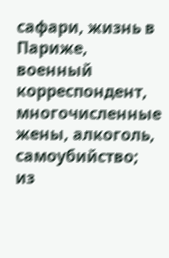сафари, жизнь в Париже, военный корреспондент, многочисленные жены, алкоголь, самоубийство; из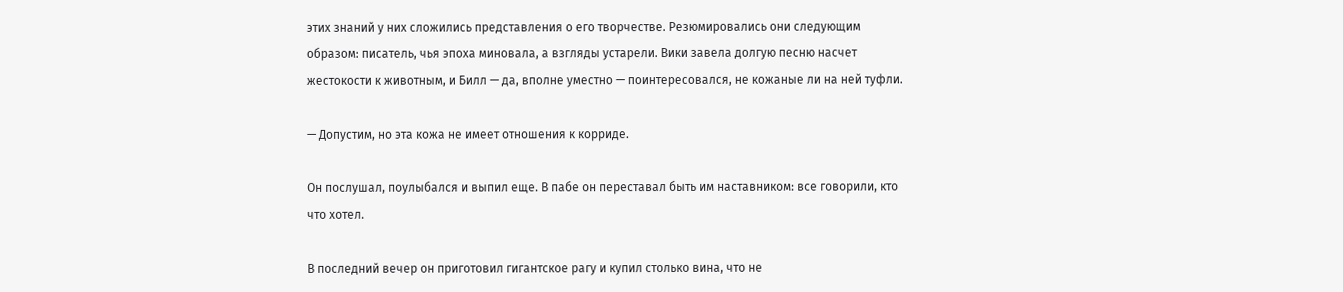этих знаний у них сложились представления о его творчестве. Резюмировались они следующим образом: писатель, чья эпоха миновала, а взгляды устарели. Вики завела долгую песню насчет жестокости к животным, и Билл — да, вполне уместно — поинтересовался, не кожаные ли на ней туфли.

— Допустим, но эта кожа не имеет отношения к корриде.

Он послушал, поулыбался и выпил еще. В пабе он переставал быть им наставником: все говорили, кто что хотел.

В последний вечер он приготовил гигантское рагу и купил столько вина, что не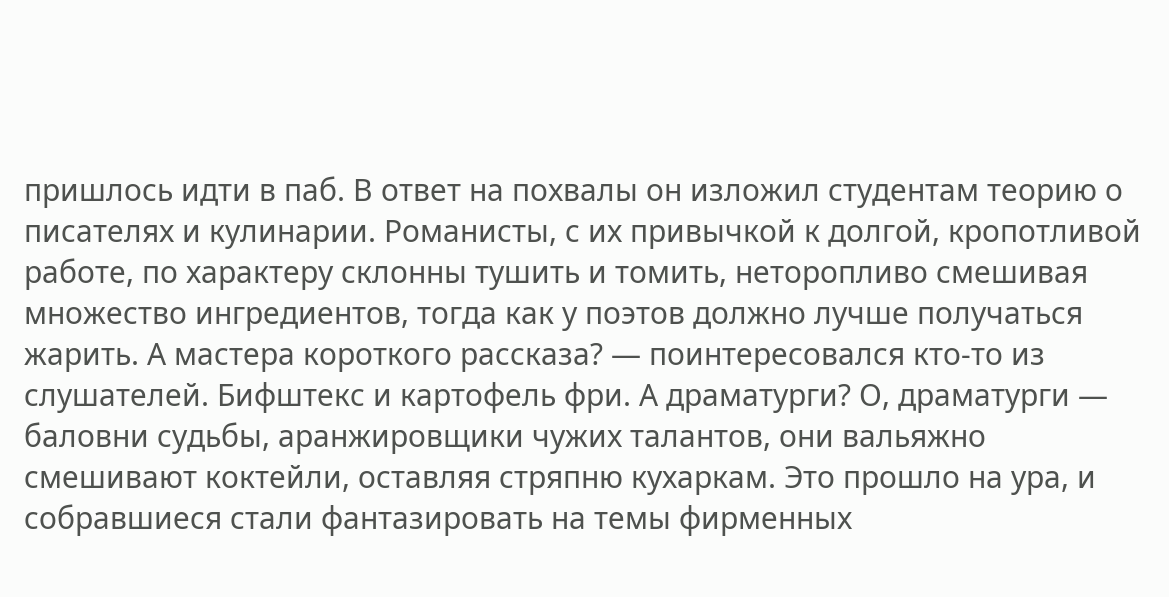пришлось идти в паб. В ответ на похвалы он изложил студентам теорию о писателях и кулинарии. Романисты, с их привычкой к долгой, кропотливой работе, по характеру склонны тушить и томить, неторопливо смешивая множество ингредиентов, тогда как у поэтов должно лучше получаться жарить. А мастера короткого рассказа? — поинтересовался кто-то из слушателей. Бифштекс и картофель фри. А драматурги? О, драматурги — баловни судьбы, аранжировщики чужих талантов, они вальяжно смешивают коктейли, оставляя стряпню кухаркам. Это прошло на ура, и собравшиеся стали фантазировать на темы фирменных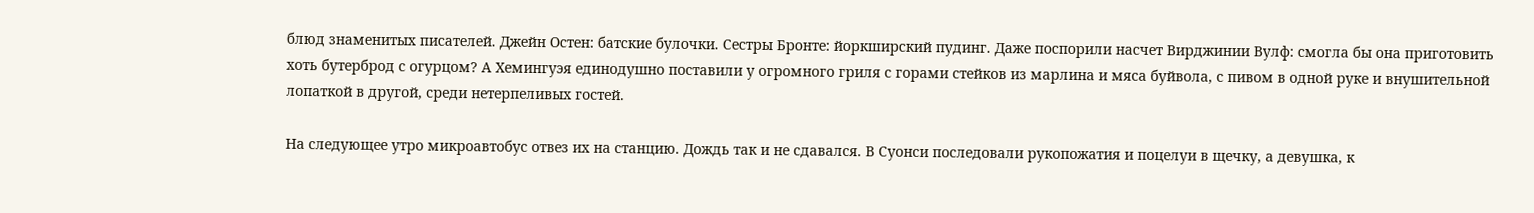блюд знаменитых писателей. Джейн Остен: батские булочки. Сестры Бронте: йоркширский пудинг. Даже поспорили насчет Вирджинии Вулф: смогла бы она приготовить хоть бутерброд с огурцом? А Хемингуэя единодушно поставили у огромного гриля с горами стейков из марлина и мяса буйвола, с пивом в одной руке и внушительной лопаткой в другой, среди нетерпеливых гостей.

На следующее утро микроавтобус отвез их на станцию. Дождь так и не сдавался. В Суонси последовали рукопожатия и поцелуи в щечку, а девушка, к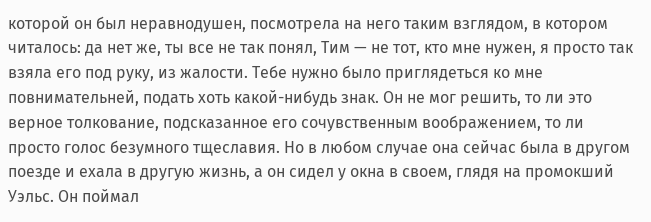которой он был неравнодушен, посмотрела на него таким взглядом, в котором читалось: да нет же, ты все не так понял, Тим — не тот, кто мне нужен, я просто так взяла его под руку, из жалости. Тебе нужно было приглядеться ко мне повнимательней, подать хоть какой-нибудь знак. Он не мог решить, то ли это верное толкование, подсказанное его сочувственным воображением, то ли просто голос безумного тщеславия. Но в любом случае она сейчас была в другом поезде и ехала в другую жизнь, а он сидел у окна в своем, глядя на промокший Уэльс. Он поймал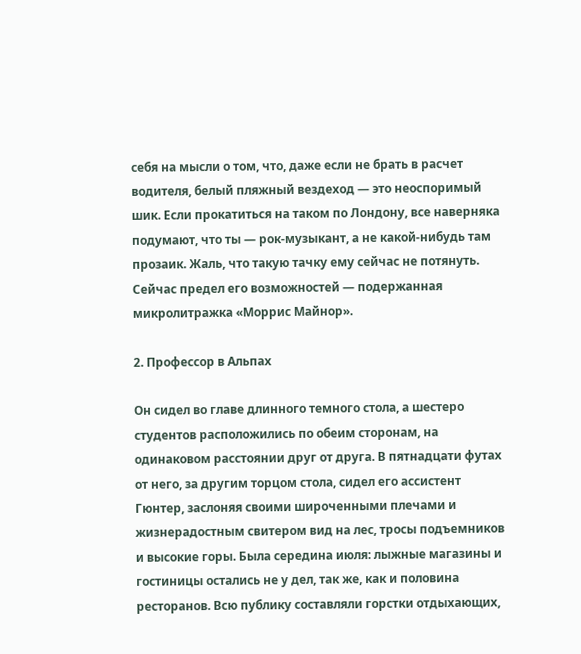себя на мысли о том, что, даже если не брать в расчет водителя, белый пляжный вездеход — это неоспоримый шик. Если прокатиться на таком по Лондону, все наверняка подумают, что ты — рок-музыкант, а не какой-нибудь там прозаик. Жаль, что такую тачку ему сейчас не потянуть. Сейчас предел его возможностей — подержанная микролитражка «Моррис Майнор».

2. Профессор в Альпах

Он сидел во главе длинного темного стола, а шестеро студентов расположились по обеим сторонам, на одинаковом расстоянии друг от друга. В пятнадцати футах от него, за другим торцом стола, сидел его ассистент Гюнтер, заслоняя своими широченными плечами и жизнерадостным свитером вид на лес, тросы подъемников и высокие горы. Была середина июля: лыжные магазины и гостиницы остались не у дел, так же, как и половина ресторанов. Всю публику составляли горстки отдыхающих,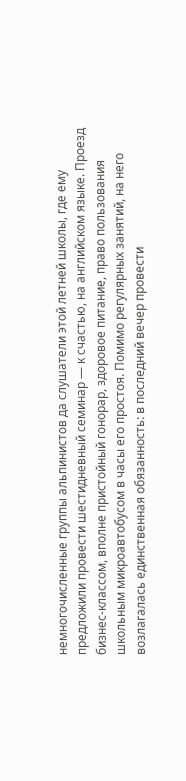немногочисленные группы альпинистов да слушатели этой летней школы, где ему предложили провести шестидневный семинар — к счастью, на английском языке. Проезд бизнес-классом, вполне пристойный гонорар, здоровое питание, право пользования школьным микроавтобусом в часы его простоя. Помимо регулярных занятий, на него возлагалась единственная обязанность: в последний вечер провести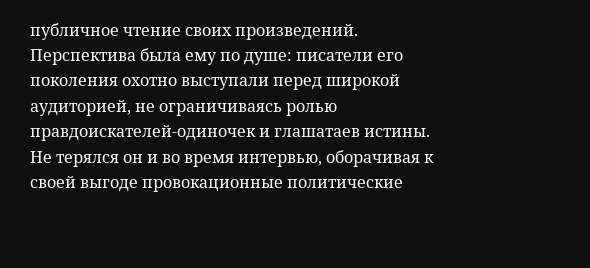публичное чтение своих произведений. Перспектива была ему по душе: писатели его поколения охотно выступали перед широкой аудиторией, не ограничиваясь ролью правдоискателей-одиночек и глашатаев истины. Не терялся он и во время интервью, оборачивая к своей выгоде провокационные политические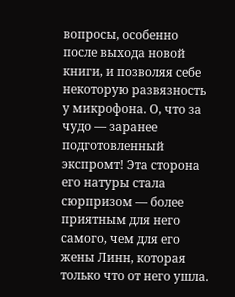вопросы, особенно после выхода новой книги, и позволяя себе некоторую развязность у микрофона. О, что за чудо — заранее подготовленный экспромт! Эта сторона его натуры стала сюрпризом — более приятным для него самого, чем для его жены Линн, которая только что от него ушла.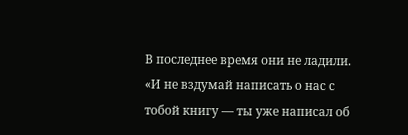В последнее время они не ладили. «И не вздумай написать о нас с тобой книгу — ты уже написал об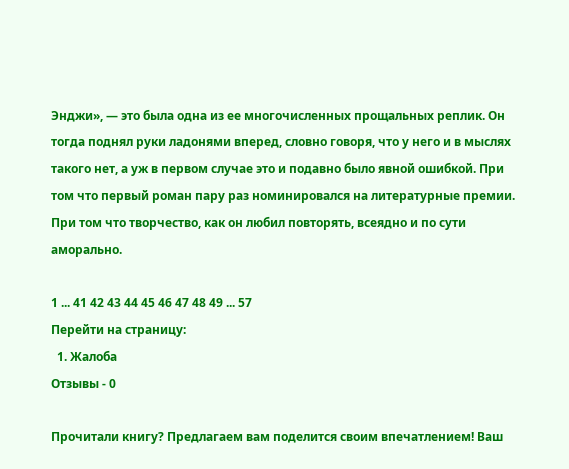Энджи», — это была одна из ее многочисленных прощальных реплик. Он тогда поднял руки ладонями вперед, словно говоря, что у него и в мыслях такого нет, а уж в первом случае это и подавно было явной ошибкой. При том что первый роман пару раз номинировался на литературные премии. При том что творчество, как он любил повторять, всеядно и по сути аморально.

1 ... 41 42 43 44 45 46 47 48 49 ... 57
Перейти на страницу:
  1. Жалоба
Отзывы - 0

Прочитали книгу? Предлагаем вам поделится своим впечатлением! Ваш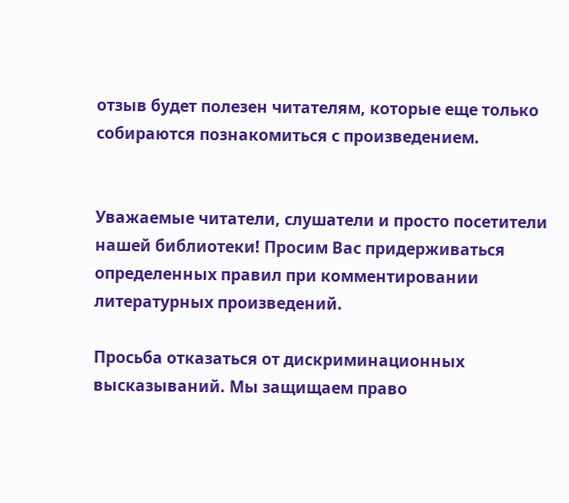отзыв будет полезен читателям, которые еще только собираются познакомиться с произведением.


Уважаемые читатели, слушатели и просто посетители нашей библиотеки! Просим Вас придерживаться определенных правил при комментировании литературных произведений.

Просьба отказаться от дискриминационных высказываний. Мы защищаем право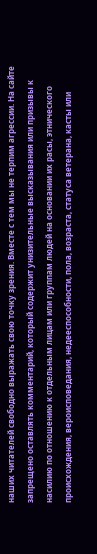наших читателей свободно выражать свою точку зрения. Вместе с тем мы не терпим агрессии. На сайте запрещено оставлять комментарий, который содержит унизительные высказывания или призывы к насилию по отношению к отдельным лицам или группам людей на основании их расы, этнического происхождения, вероисповедания, недееспособности, пола, возраста, статуса ветерана, касты или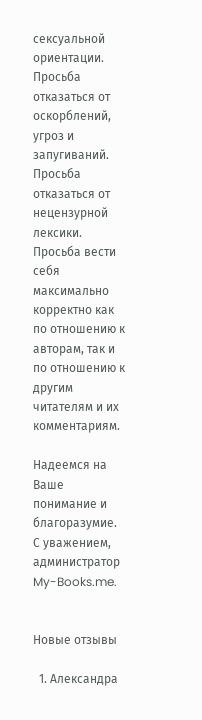сексуальной ориентации. Просьба отказаться от оскорблений, угроз и запугиваний. Просьба отказаться от нецензурной лексики. Просьба вести себя максимально корректно как по отношению к авторам, так и по отношению к другим читателям и их комментариям.

Надеемся на Ваше понимание и благоразумие. С уважением, администратор My-Books.me.


Новые отзывы

  1. Александра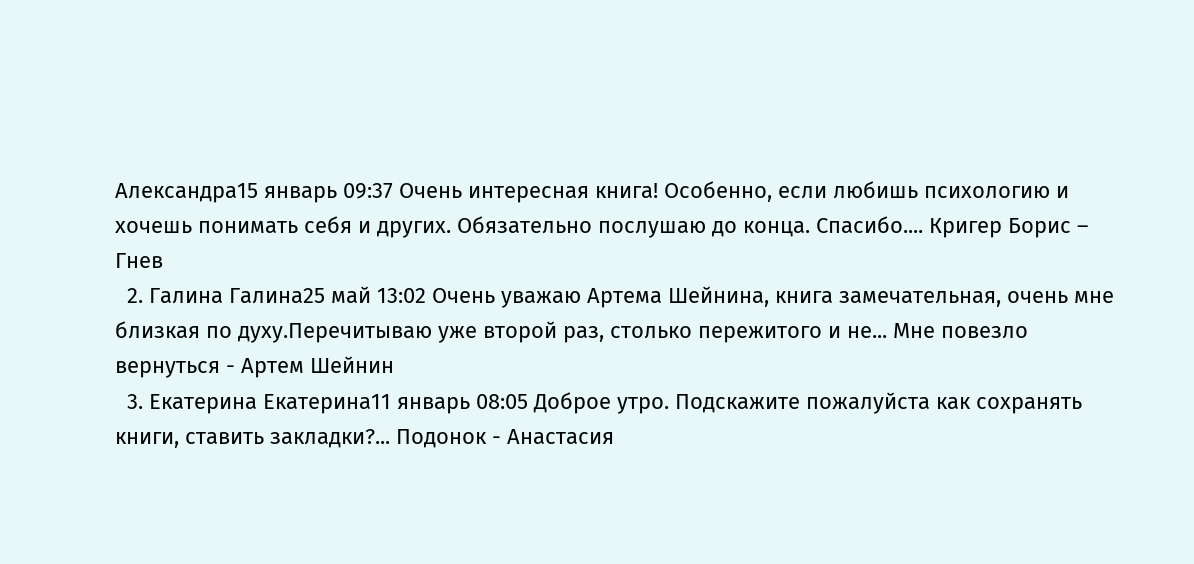Александра15 январь 09:37 Очень интересная книга! Особенно, если любишь психологию и хочешь понимать себя и других. Обязательно послушаю до конца. Спасибо.... Кригер Борис – Гнев
  2. Галина Галина25 май 13:02 Очень уважаю Артема Шейнина, книга замечательная, очень мне близкая по духу.Перечитываю уже второй раз, столько пережитого и не... Мне повезло вернуться - Артем Шейнин
  3. Екатерина Екатерина11 январь 08:05 Доброе утро. Подскажите пожалуйста как сохранять книги, ставить закладки?... Подонок - Анастасия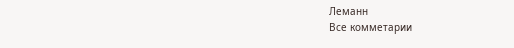Леманн
Все комметарии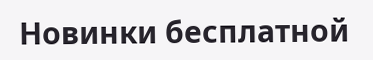Новинки бесплатной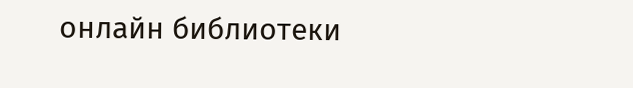онлайн библиотеки